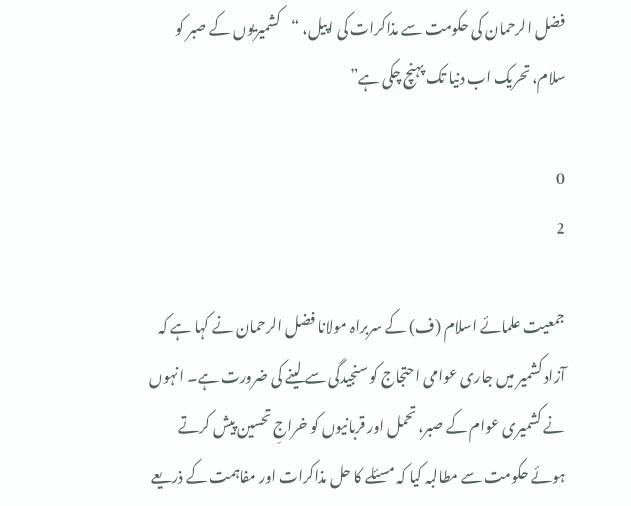فضل الرحمان کی حکومت سے مذاکرات کی اپیل، “کشمیریوں کے صبر کو سلام، تحریک اب دنیا تک پہنچ چکی ہے”

0
2

جمعیت علمائے اسلام (ف) کے سربراہ مولانا فضل الرحمان نے کہا ہے کہ آزاد کشمیر میں جاری عوامی احتجاج کو سنجیدگی سے لینے کی ضرورت ہے۔ انہوں نے کشمیری عوام کے صبر، تحمل اور قربانیوں کو خراجِ تحسین پیش کرتے ہوئے حکومت سے مطالبہ کیا کہ مسئلے کا حل مذاکرات اور مفاہمت کے ذریعے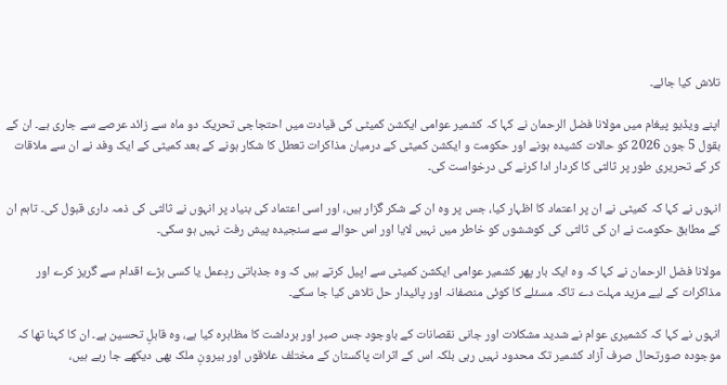تلاش کیا جائے۔

اپنے ویڈیو پیغام میں مولانا فضل الرحمان نے کہا کہ کشمیر عوامی ایکشن کمیٹی کی قیادت میں احتجاجی تحریک دو ماہ سے زائد عرصے سے جاری ہے۔ ان کے بقول 5 جون 2026 کو حالات کشیدہ ہونے اور حکومت و ایکشن کمیٹی کے درمیان مذاکرات تعطل کا شکار ہونے کے بعد کمیٹی کے ایک وفد نے ان سے ملاقات کر کے تحریری طور پر ثالثی کا کردار ادا کرنے کی درخواست کی۔

انہوں نے کہا کہ کمیٹی نے ان پر اعتماد کا اظہار کیا، جس پر وہ ان کے شکر گزار ہیں، اور اسی اعتماد کی بنیاد پر انہوں نے ثالثی کی ذمہ داری قبول کی۔ تاہم ان کے مطابق حکومت نے ان کی ثالثی کی کوششوں کو خاطر میں نہیں لایا اور اس حوالے سے سنجیدہ پیش رفت نہیں ہو سکی۔

مولانا فضل الرحمان نے کہا کہ وہ ایک بار پھر کشمیر عوامی ایکشن کمیٹی سے اپیل کرتے ہیں کہ وہ جذباتی ردِعمل یا کسی بڑے اقدام سے گریز کرے اور مذاکرات کے لیے مزید مہلت دے تاکہ مسئلے کا کوئی منصفانہ اور پائیدار حل تلاش کیا جا سکے۔

انہوں نے کہا کہ کشمیری عوام نے شدید مشکلات اور جانی نقصانات کے باوجود جس صبر اور برداشت کا مظاہرہ کیا ہے، وہ قابلِ تحسین ہے۔ ان کا کہنا تھا کہ موجودہ صورتحال صرف آزاد کشمیر تک محدود نہیں رہی بلکہ اس کے اثرات پاکستان کے مختلف علاقوں اور بیرونِ ملک بھی دیکھے جا رہے ہیں،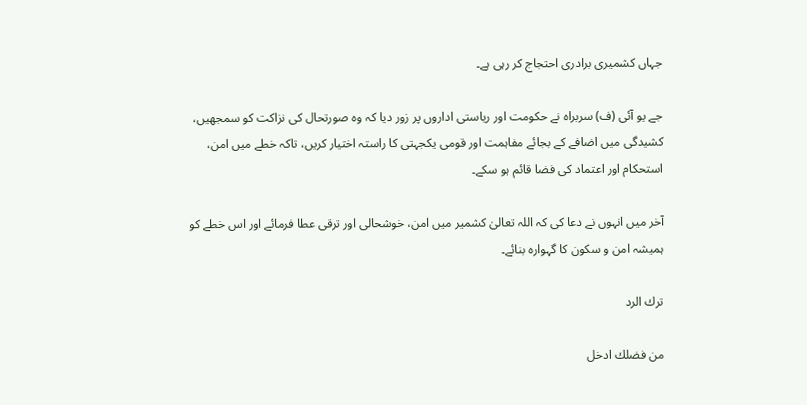جہاں کشمیری برادری احتجاج کر رہی ہے۔

جے یو آئی (ف) سربراہ نے حکومت اور ریاستی اداروں پر زور دیا کہ وہ صورتحال کی نزاکت کو سمجھیں، کشیدگی میں اضافے کے بجائے مفاہمت اور قومی یکجہتی کا راستہ اختیار کریں، تاکہ خطے میں امن، استحکام اور اعتماد کی فضا قائم ہو سکے۔

آخر میں انہوں نے دعا کی کہ اللہ تعالیٰ کشمیر میں امن، خوشحالی اور ترقی عطا فرمائے اور اس خطے کو ہمیشہ امن و سکون کا گہوارہ بنائے۔

ترك الرد

من فضلك ادخل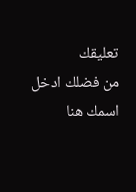تعليقك
من فضلك ادخل اسمك هنا